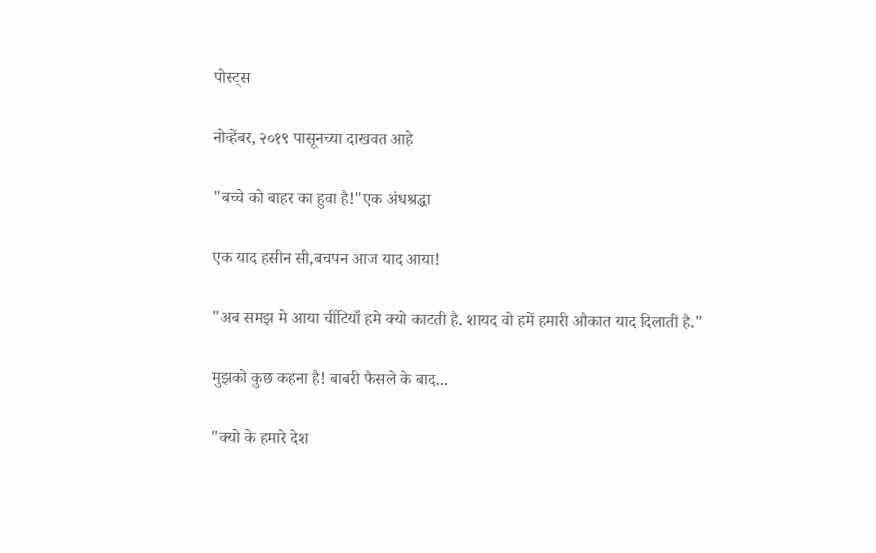पोस्ट्स

नोव्हेंबर, २०१९ पासूनच्या दाखवत आहे

"बच्चे को बाहर का हुवा है!"एक अंधश्रद्धा

एक याद हसीन सी,बचपन आज याद आया!

"अब समझ मे आया चींटियाँ हमे क्यो काटती है. शायद वो हमें हमारी औकात याद दिलाती है."

मुझको कुछ कहना है! बाबरी फैसले के बाद...

"क्यो के हमारे देश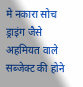मे नकारा सोच ड्राइंग जैसे अहमियत वाले सब्जेक्ट की होने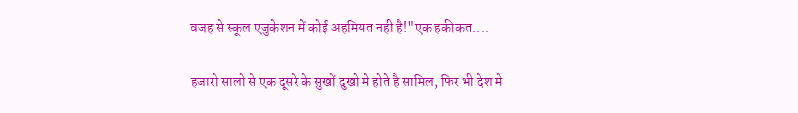वजह से स्कूल एजुकेशन में कोई अहमियत नही है!"एक हकीकत....

हजारो सालो से एक दूसरे के सुखों दुखो मे होते है सामिल, फिर भी देश मे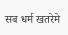सब धर्म खतरेमे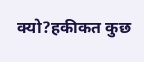क्यो?हकीकत कुछ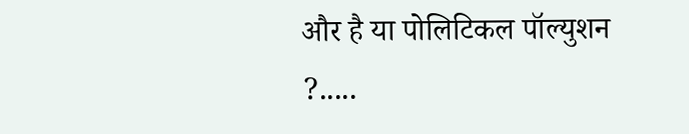और है या पोलिटिकल पॉल्युशन ?.....